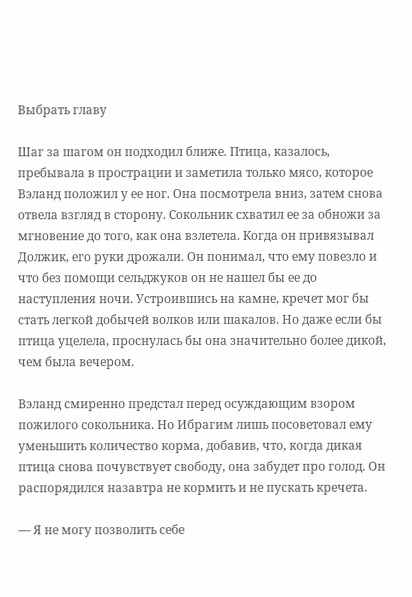Выбрать главу

Шаг за шагом он подходил ближе. Птица, казалось, пребывала в прострации и заметила только мясо, которое Вэланд положил у ее ног. Она посмотрела вниз, затем снова отвела взгляд в сторону. Сокольник схватил ее за обножи за мгновение до того, как она взлетела. Когда он привязывал Должик, его руки дрожали. Он понимал, что ему повезло и что без помощи сельджуков он не нашел бы ее до наступления ночи. Устроившись на камне, кречет мог бы стать легкой добычей волков или шакалов. Но даже если бы птица уцелела, проснулась бы она значительно более дикой, чем была вечером.

Вэланд смиренно предстал перед осуждающим взором пожилого сокольника. Но Ибрагим лишь посоветовал ему уменьшить количество корма, добавив, что, когда дикая птица снова почувствует свободу, она забудет про голод. Он распорядился назавтра не кормить и не пускать кречета.

— Я не могу позволить себе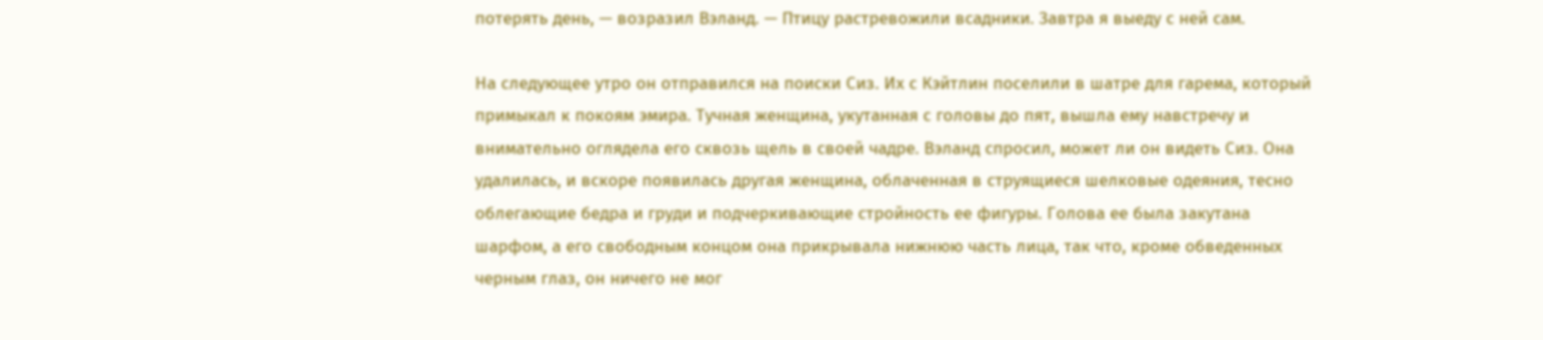потерять день, — возразил Вэланд. — Птицу растревожили всадники. Завтра я выеду с ней сам.

На следующее утро он отправился на поиски Сиз. Их с Кэйтлин поселили в шатре для гарема, который примыкал к покоям эмира. Тучная женщина, укутанная с головы до пят, вышла ему навстречу и внимательно оглядела его сквозь щель в своей чадре. Вэланд спросил, может ли он видеть Сиз. Она удалилась, и вскоре появилась другая женщина, облаченная в струящиеся шелковые одеяния, тесно облегающие бедра и груди и подчеркивающие стройность ее фигуры. Голова ее была закутана шарфом, а его свободным концом она прикрывала нижнюю часть лица, так что, кроме обведенных черным глаз, он ничего не мог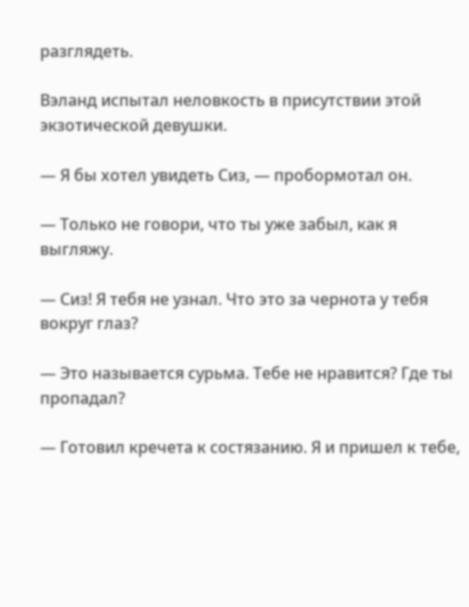разглядеть.

Вэланд испытал неловкость в присутствии этой экзотической девушки.

— Я бы хотел увидеть Сиз, — пробормотал он.

— Только не говори, что ты уже забыл, как я выгляжу.

— Сиз! Я тебя не узнал. Что это за чернота у тебя вокруг глаз?

— Это называется сурьма. Тебе не нравится? Где ты пропадал?

— Готовил кречета к состязанию. Я и пришел к тебе,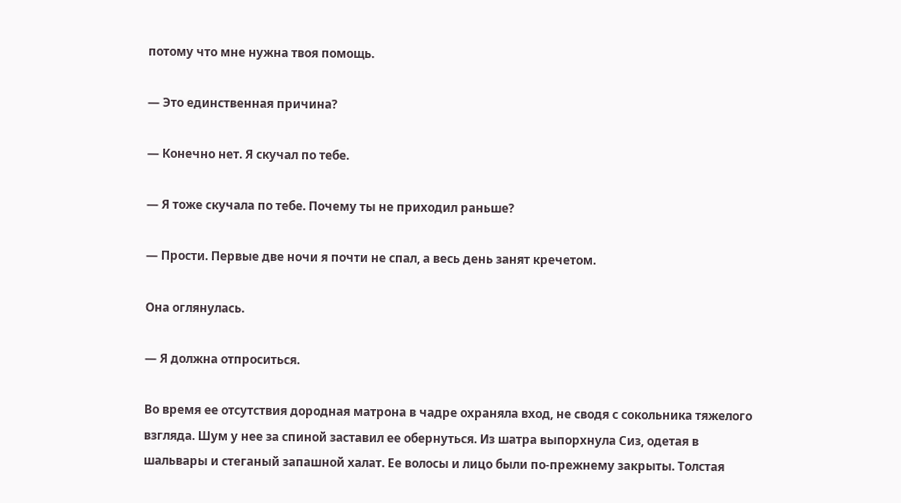потому что мне нужна твоя помощь.

— Это единственная причина?

— Конечно нет. Я скучал по тебе.

— Я тоже скучала по тебе. Почему ты не приходил раньше?

— Прости. Первые две ночи я почти не спал, а весь день занят кречетом.

Она оглянулась.

— Я должна отпроситься.

Во время ее отсутствия дородная матрона в чадре охраняла вход, не сводя с сокольника тяжелого взгляда. Шум у нее за спиной заставил ее обернуться. Из шатра выпорхнула Сиз, одетая в шальвары и стеганый запашной халат. Ее волосы и лицо были по-прежнему закрыты. Толстая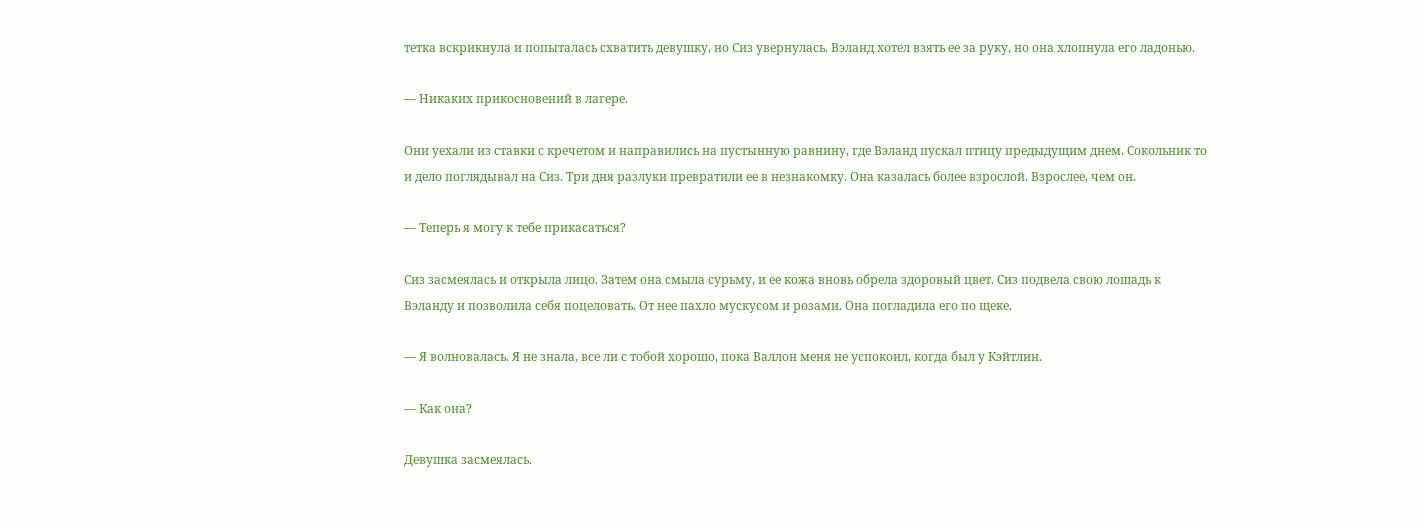тетка вскрикнула и попыталась схватить девушку, но Сиз увернулась. Вэланд хотел взять ее за руку, но она хлопнула его ладонью.

— Никаких прикосновений в лагере.

Они уехали из ставки с кречетом и направились на пустынную равнину, где Вэланд пускал птицу предыдущим днем. Сокольник то и дело поглядывал на Сиз. Три дня разлуки превратили ее в незнакомку. Она казалась более взрослой. Взрослее, чем он.

— Теперь я могу к тебе прикасаться?

Сиз засмеялась и открыла лицо. Затем она смыла сурьму, и ее кожа вновь обрела здоровый цвет. Сиз подвела свою лошадь к Вэланду и позволила себя поцеловать. От нее пахло мускусом и розами. Она погладила его по щеке.

— Я волновалась. Я не знала, все ли с тобой хорошо, пока Валлон меня не успокоил, когда был у Кэйтлин.

— Как она?

Девушка засмеялась.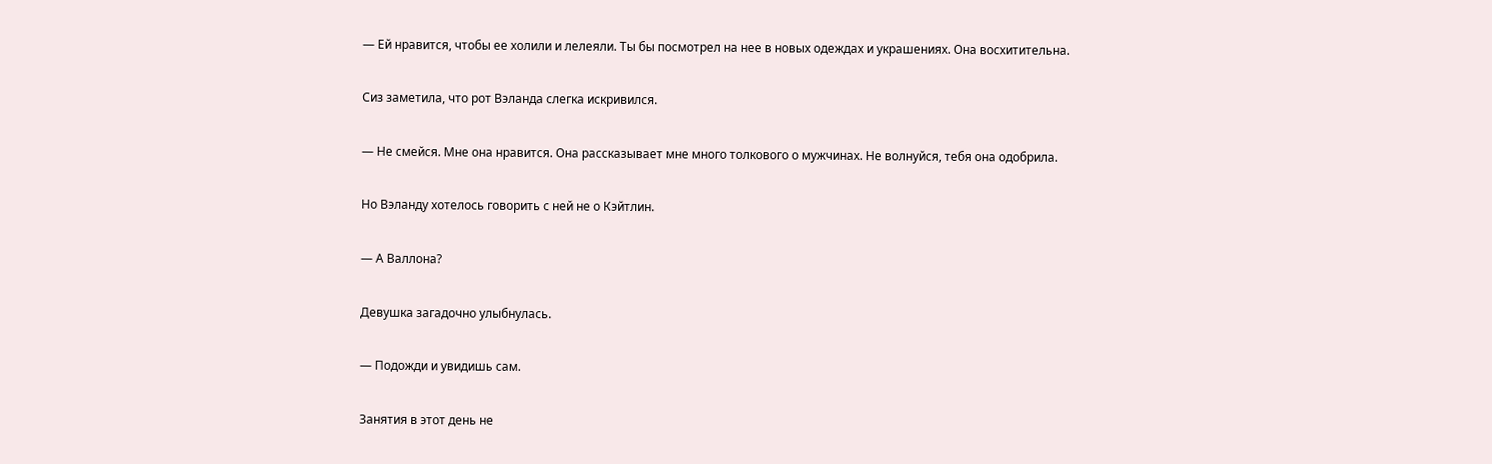— Ей нравится, чтобы ее холили и лелеяли. Ты бы посмотрел на нее в новых одеждах и украшениях. Она восхитительна.

Сиз заметила, что рот Вэланда слегка искривился.

— Не смейся. Мне она нравится. Она рассказывает мне много толкового о мужчинах. Не волнуйся, тебя она одобрила.

Но Вэланду хотелось говорить с ней не о Кэйтлин.

— А Валлона?

Девушка загадочно улыбнулась.

— Подожди и увидишь сам.

Занятия в этот день не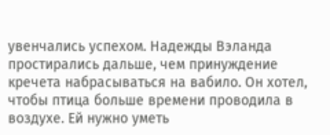увенчались успехом. Надежды Вэланда простирались дальше, чем принуждение кречета набрасываться на вабило. Он хотел, чтобы птица больше времени проводила в воздухе. Ей нужно уметь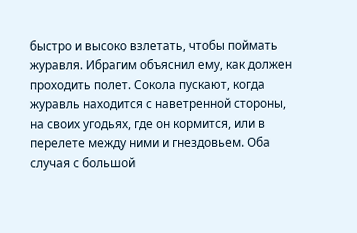быстро и высоко взлетать, чтобы поймать журавля. Ибрагим объяснил ему, как должен проходить полет. Сокола пускают, когда журавль находится с наветренной стороны, на своих угодьях, где он кормится, или в перелете между ними и гнездовьем. Оба случая с большой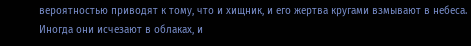вероятностью приводят к тому, что и хищник, и его жертва кругами взмывают в небеса. Иногда они исчезают в облаках, и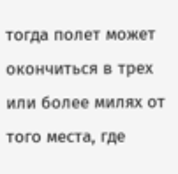тогда полет может окончиться в трех или более милях от того места, где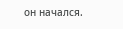он начался.